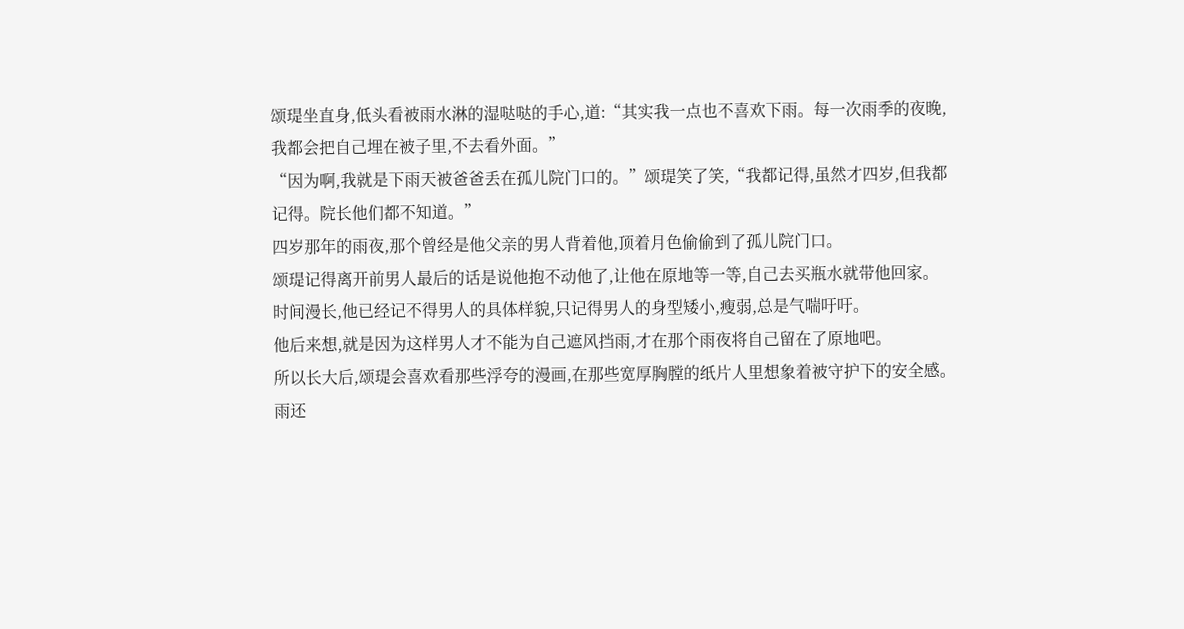颂瑅坐直身,低头看被雨水淋的湿哒哒的手心,道:“其实我一点也不喜欢下雨。每一次雨季的夜晚,我都会把自己埋在被子里,不去看外面。”
“因为啊,我就是下雨天被爸爸丢在孤儿院门口的。”颂瑅笑了笑,“我都记得,虽然才四岁,但我都记得。院长他们都不知道。”
四岁那年的雨夜,那个曾经是他父亲的男人背着他,顶着月色偷偷到了孤儿院门口。
颂瑅记得离开前男人最后的话是说他抱不动他了,让他在原地等一等,自己去买瓶水就带他回家。
时间漫长,他已经记不得男人的具体样貌,只记得男人的身型矮小,瘦弱,总是气喘吁吁。
他后来想,就是因为这样男人才不能为自己遮风挡雨,才在那个雨夜将自己留在了原地吧。
所以长大后,颂瑅会喜欢看那些浮夸的漫画,在那些宽厚胸膛的纸片人里想象着被守护下的安全感。
雨还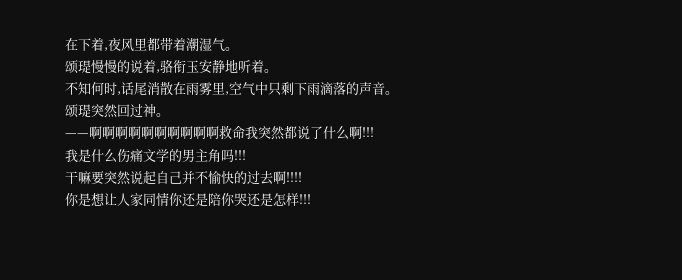在下着,夜风里都带着潮湿气。
颂瑅慢慢的说着,骆衔玉安静地听着。
不知何时,话尾消散在雨雾里,空气中只剩下雨滴落的声音。
颂瑅突然回过神。
——啊啊啊啊啊啊啊啊啊啊救命我突然都说了什么啊!!!
我是什么伤痛文学的男主角吗!!!
干嘛要突然说起自己并不愉快的过去啊!!!!
你是想让人家同情你还是陪你哭还是怎样!!!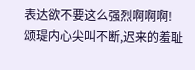表达欲不要这么强烈啊啊啊!
颂瑅内心尖叫不断,迟来的羞耻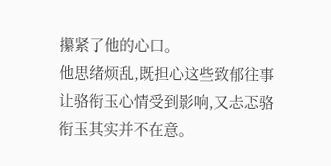攥紧了他的心口。
他思绪烦乱,既担心这些致郁往事让骆衔玉心情受到影响,又忐忑骆衔玉其实并不在意。